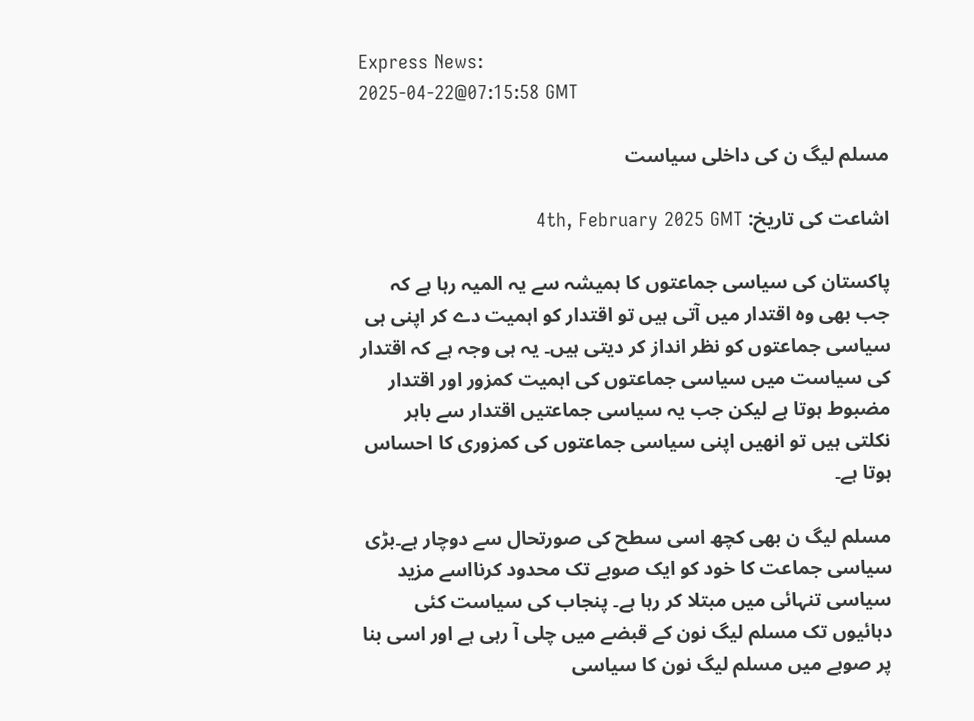Express News:
2025-04-22@07:15:58 GMT

مسلم لیگ ن کی داخلی سیاست

اشاعت کی تاریخ: 4th, February 2025 GMT

پاکستان کی سیاسی جماعتوں کا ہمیشہ سے یہ المیہ رہا ہے کہ جب بھی وہ اقتدار میں آتی ہیں تو اقتدار کو اہمیت دے کر اپنی ہی سیاسی جماعتوں کو نظر انداز کر دیتی ہیں۔ یہ ہی وجہ ہے کہ اقتدار کی سیاست میں سیاسی جماعتوں کی اہمیت کمزور اور اقتدار مضبوط ہوتا ہے لیکن جب یہ سیاسی جماعتیں اقتدار سے باہر نکلتی ہیں تو انھیں اپنی سیاسی جماعتوں کی کمزوری کا احساس ہوتا ہے۔

مسلم لیگ ن بھی کچھ اسی سطح کی صورتحال سے دوچار ہے۔بڑی سیاسی جماعت کا خود کو ایک صوبے تک محدود کرنااسے مزید سیاسی تنہائی میں مبتلا کر رہا ہے۔ پنجاب کی سیاست کئی دہائیوں تک مسلم لیگ نون کے قبضے میں چلی آ رہی ہے اور اسی بنا پر صوبے میں مسلم لیگ نون کا سیاسی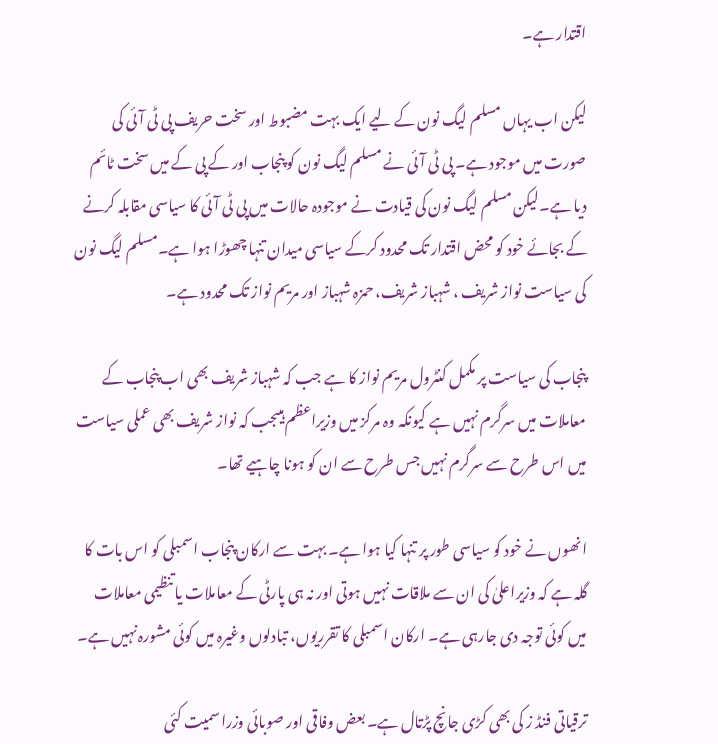اقتدار ہے۔

لیکن اب یہاں مسلم لیگ نون کے لیے ایک بہت مضبوط اور سخت حریف پی ٹی آئی کی صورت میں موجود ہے۔ پی ٹی آئی نے مسلم لیگ نون کو پنجاب اور کے پی کے میں سخت ٹائم دیا ہے۔لیکن مسلم لیگ نون کی قیادت نے موجودہ حالات میں پی ٹی آئی کا سیاسی مقابلہ کرنے کے بجائے خود کو محض اقتدار تک محدود کرکے سیاسی میدان تنہا چھوڑا ہوا ہے۔مسلم لیگ نون کی سیاست نواز شریف ، شہباز شریف، حمزہ شہباز اور مریم نواز تک محدود ہے۔

پنجاب کی سیاست پر مکمل کنٹرول مریم نواز کا ہے جب کہ شہباز شریف بھی اب پنجاب کے معاملات میں سرگرم نہیں ہے کیونکہ وہ مرکز میں وزیراعظم ہیںجب کہ نواز شریف بھی عملی سیاست میں اس طرح سے سرگرم نہیں جس طرح سے ان کو ہونا چاہیے تھا۔

انھوں نے خود کو سیاسی طور پر تنہا کیا ہوا ہے۔ بہت سے ارکان پنجاب اسمبلی کو اس بات کا گلہ ہے کہ وزیراعلیٰ کی ان سے ملاقات نہیں ہوتی اور نہ ہی پارٹی کے معاملات یا تنظیمی معاملات میں کوئی توجہ دی جارہی ہے۔ ارکان اسمبلی کا تقرریوں، تبادلوں وغیرہ میں کوئی مشورہ نہیں ہے۔

ترقیاتی فنڈ ز کی بھی کڑی جانچ پڑتال ہے۔ بعض وفاقی اور صوبائی وزرا سمیت کئی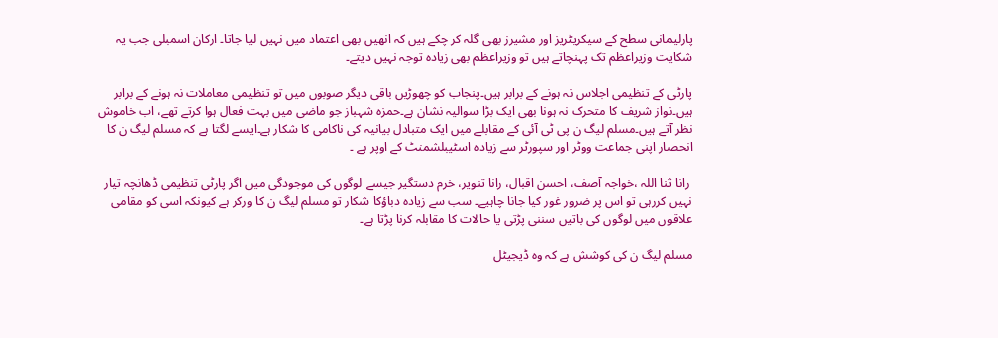پارلیمانی سطح کے سیکریٹریز اور مشیرز بھی گلہ کر چکے ہیں کہ انھیں بھی اعتماد میں نہیں لیا جاتا۔ ارکان اسمبلی جب یہ شکایت وزیراعظم تک پہنچاتے ہیں تو وزیراعظم بھی زیادہ توجہ نہیں دیتے۔

پارٹی کے تنظیمی اجلاس نہ ہونے کے برابر ہیں۔پنجاب کو چھوڑیں باقی دیگر صوبوں میں تو تنظیمی معاملات نہ ہونے کے برابر ہیں۔نواز شریف کا متحرک نہ ہونا بھی ایک بڑا سوالیہ نشان ہے۔حمزہ شہباز جو ماضی میں بہت فعال ہوا کرتے تھے، اب خاموش نظر آتے ہیں۔مسلم لیگ ن پی ٹی آئی کے مقابلے میں ایک متبادل بیانیہ کی ناکامی کا شکار ہے۔ایسے لگتا ہے کہ مسلم لیگ ن کا انحصار اپنی جماعت ووٹر اور سپورٹر سے زیادہ اسٹیبلشمنٹ کے اوپر ہے ۔

 رانا ثنا اللہ ،خواجہ آصف، احسن اقبال، رانا تنویر، خرم دستگیر جیسے لوگوں کی موجودگی میں اگر پارٹی تنظیمی ڈھانچہ تیار نہیں کررہی تو اس پر ضرور غور کیا جانا چاہیے۔ سب سے زیادہ دباؤکا شکار تو مسلم لیگ ن کا ورکر ہے کیونکہ اسی کو مقامی علاقوں میں لوگوں کی باتیں سننی پڑتی یا حالات کا مقابلہ کرنا پڑتا ہے۔

مسلم لیگ ن کی کوشش ہے کہ وہ ڈیجیٹل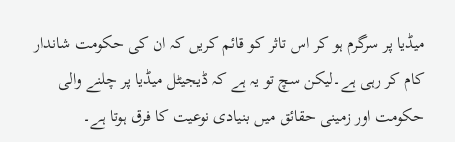میڈیا پر سرگرم ہو کر اس تاثر کو قائم کریں کہ ان کی حکومت شاندار کام کر رہی ہے۔لیکن سچ تو یہ ہے کہ ڈیجیٹل میڈیا پر چلنے والی حکومت اور زمینی حقائق میں بنیادی نوعیت کا فرق ہوتا ہے۔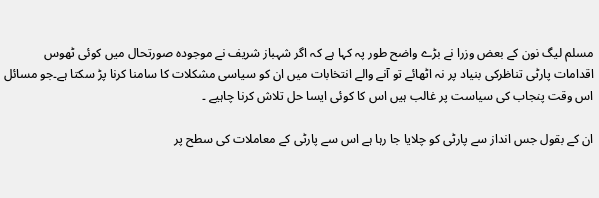مسلم لیگ نون کے بعض وزرا نے بڑے واضح طور پہ کہا ہے کہ اگر شہباز شریف نے موجودہ صورتحال میں کوئی ٹھوس اقدامات پارٹی تناظرکی بنیاد پر نہ اٹھائے تو آنے والے انتخابات میں ان کو سیاسی مشکلات کا سامنا کرنا پڑ سکتا ہے۔جو مسائل اس وقت پنجاب کی سیاست پر غالب ہیں اس کا کوئی ایسا حل تلاش کرنا چاہیے ۔

ان کے بقول جس انداز سے پارٹی کو چلایا جا رہا ہے اس سے پارٹی کے معاملات کی سطح پر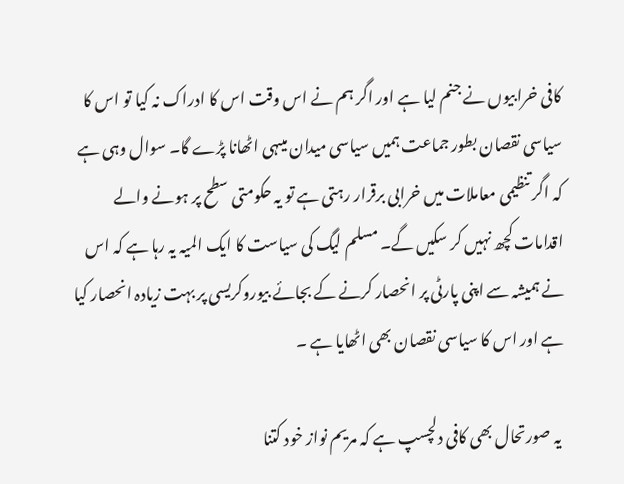کافی خرابیوں نے جنم لیا ہے اور اگر ہم نے اس وقت اس کا ادراک نہ کیا تو اس کا سیاسی نقصان بطور جماعت ہمیں سیاسی میدان میںہی اٹھانا پڑے گا۔ سوال وہی ہے کہ اگر تنظیمی معاملات میں خرابی برقرار رہتی ہے تو یہ حکومتی سطح پر ہونے والے اقدامات کچھ نہیں کر سکیں گے۔ مسلم لیگ کی سیاست کا ایک المیہ یہ رہا ہے کہ اس نے ہمیشہ سے اپنی پارٹی پر انحصار کرنے کے بجائے بیوروکریسی پر بہت زیادہ انحصار کیا ہے اور اس کا سیاسی نقصان بھی اٹھایا ہے ۔

 یہ صورتحال بھی کافی دلچسپ ہے کہ مریم نواز خود کتنا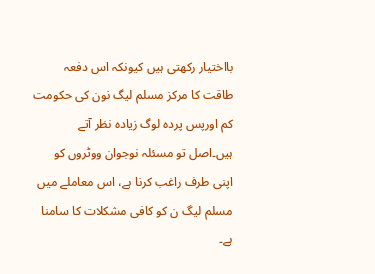بااختیار رکھتی ہیں کیونکہ اس دفعہ طاقت کا مرکز مسلم لیگ نون کی حکومت کم اورپس پردہ لوگ زیادہ نظر آتے ہیں۔اصل تو مسئلہ نوجوان ووٹروں کو اپنی طرف راغب کرنا ہے، اس معاملے میں مسلم لیگ ن کو کافی مشکلات کا سامنا ہے۔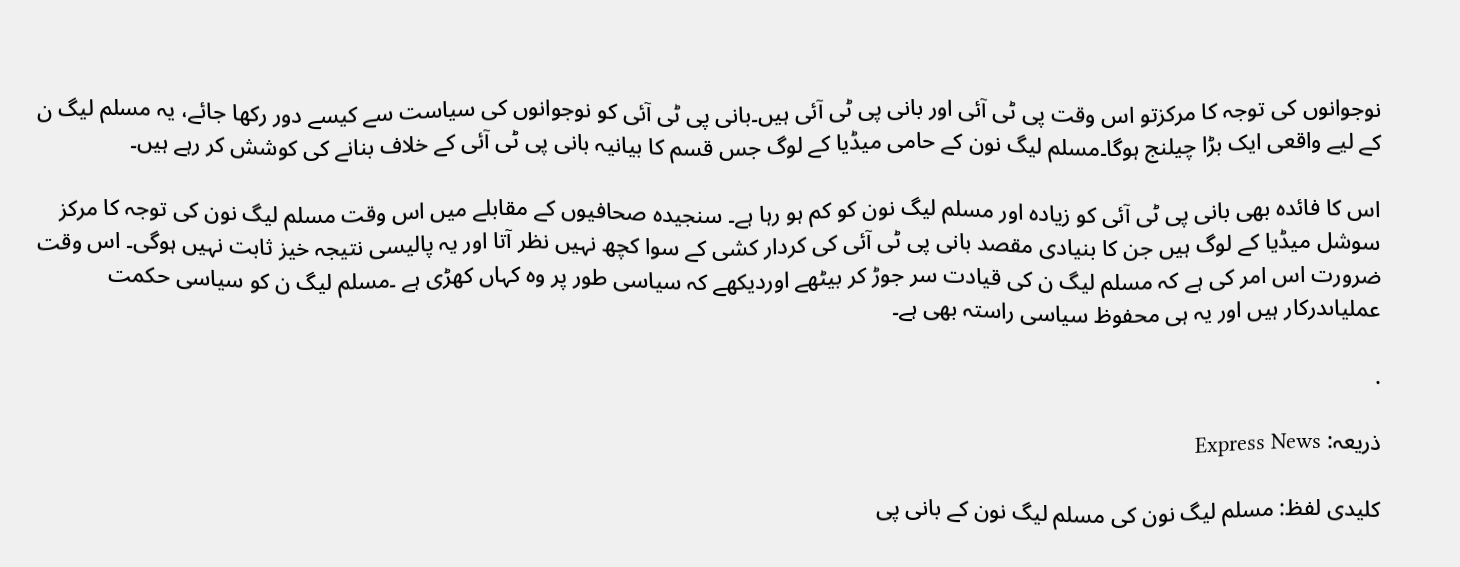نوجوانوں کی توجہ کا مرکزتو اس وقت پی ٹی آئی اور بانی پی ٹی آئی ہیں۔بانی پی ٹی آئی کو نوجوانوں کی سیاست سے کیسے دور رکھا جائے، یہ مسلم لیگ ن کے لیے واقعی ایک بڑا چیلنج ہوگا۔مسلم لیگ نون کے حامی میڈیا کے لوگ جس قسم کا بیانیہ بانی پی ٹی آئی کے خلاف بنانے کی کوشش کر رہے ہیں۔

اس کا فائدہ بھی بانی پی ٹی آئی کو زیادہ اور مسلم لیگ نون کو کم ہو رہا ہے۔ سنجیدہ صحافیوں کے مقابلے میں اس وقت مسلم لیگ نون کی توجہ کا مرکز سوشل میڈیا کے لوگ ہیں جن کا بنیادی مقصد بانی پی ٹی آئی کی کردار کشی کے سوا کچھ نہیں نظر آتا اور یہ پالیسی نتیجہ خیز ثابت نہیں ہوگی۔ اس وقت ضرورت اس امر کی ہے کہ مسلم لیگ ن کی قیادت سر جوڑ کر بیٹھے اوردیکھے کہ سیاسی طور پر وہ کہاں کھڑی ہے ۔مسلم لیگ ن کو سیاسی حکمت عملیاںدرکار ہیں اور یہ ہی محفوظ سیاسی راستہ بھی ہے۔

.

ذریعہ: Express News

کلیدی لفظ: مسلم لیگ نون کی مسلم لیگ نون کے بانی پی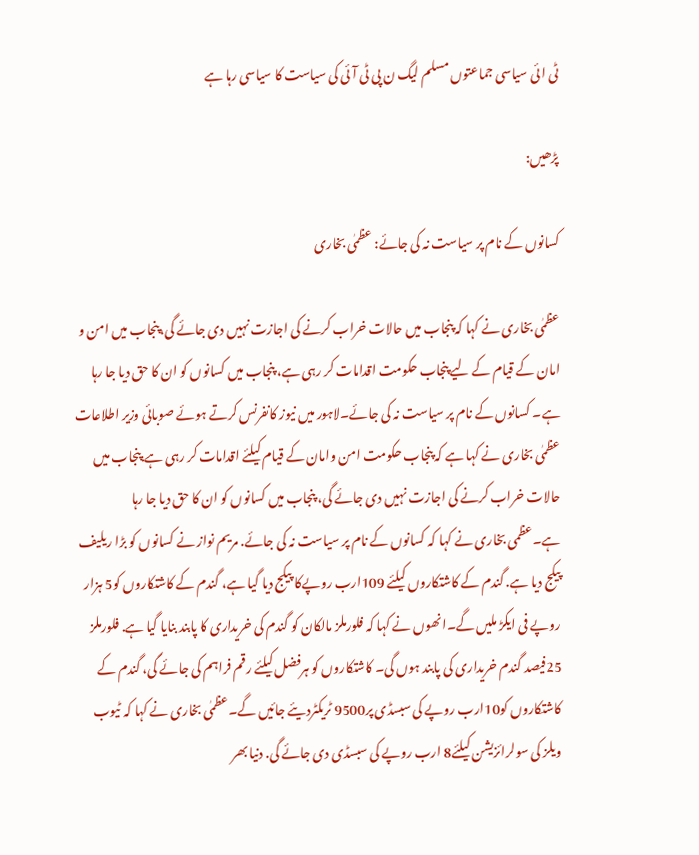ٹی ا ئی سیاسی جماعتوں مسلم لیگ ن پی ٹی آئی کی سیاست کا سیاسی رہا ہے

پڑھیں:

کسانوں کے نام پر سیاست نہ کی جائے: عظمٰی بخاری

عظمٰی بخاری نے کہا کہ پنجاب میں حالات خراب کرنے کی اجازت نہیں دی جائے گی،پنجاب میں امن و امان کے قیام کے لیے پنجاب حکومت اقدامات کر رہی ہے، پنجاب میں کسانوں کو ان کا حق دیا جا رہا ہے۔ کسانوں کے نام پر سیاست نہ کی جائے۔لاہور میں نیوز کانفرنس کرتے ہوئے صوبائی وزیر اطلاعات عظمٰی بخاری نے کہا ہے کہ پنجاب حکومت امن وامان کے قیام کیلئے اقدامات کر رہی ہے.پنجاب میں حالات خراب کرنے کی اجازت نہیں دی جائے گی، پنجاب میں کسانوں کو ان کا حق دیا جا رہا ہے۔عظمی بخاری نے کہا کہ کسانوں کے نام پر سیاست نہ کی جائے. مریم نواز نے کسانوں کو بڑا ریلیف پیکج دیا ہے. گندم کے کاشتکاروں کیلئے 109ارب روپےکا پیکج دیا گیا ہے، گندم کے کاشتکاروں کو5 ہزار روپے فی ایکڑ ملیں گے۔انھوں نے کہا کہ فلورملز مالکان کو گندم کی خریداری کا پابند بنایا گیا ہے. فلورملز 25فیصد گندم خریداری کی پابند ہوں گی۔ کاشتکاروں کو ہرفضل کیلئے رقم فراہم کی جائے گی، گندم کے کاشتکاروں کو10ارب روپے کی سبسڈی پر9500 ٹریکٹردیئے جائیں گے۔عظمٰی بخاری نے کہا کہ ٹیوب ویلز کی سولرائزیشن کیلئے8 ارب روپے کی سبسڈی دی جائے گی. دنیا بھر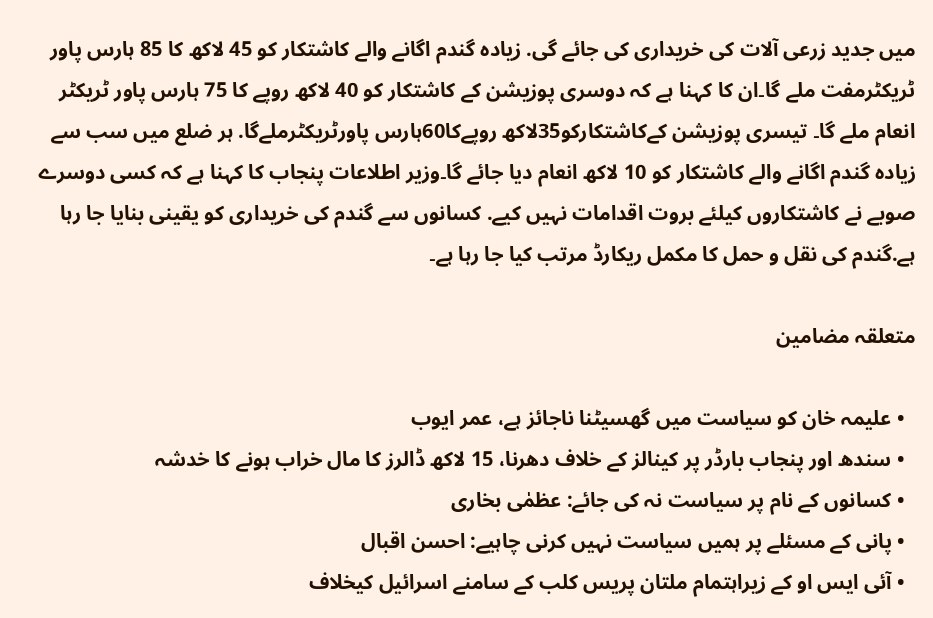میں جدید زرعی آلات کی خریداری کی جائے گی. زیادہ گندم اگانے والے کاشتکار کو 45 لاکھ کا 85 ہارس پاور ٹریکٹرمفت ملے گا۔ان کا کہنا ہے کہ دوسری پوزیشن کے کاشتکار کو 40 لاکھ روپے کا 75 ہارس پاور ٹریکٹر انعام ملے گا۔ تیسری پوزیشن کےکاشتکارکو35لاکھ روپےکا60ہارس پاورٹریکٹرملےگا. ہر ضلع میں سب سے زیادہ گندم اگانے والے کاشتکار کو 10 لاکھ انعام دیا جائے گا۔وزیر اطلاعات پنجاب کا کہنا ہے کہ کسی دوسرے صوبے نے کاشتکاروں کیلئے بروت اقدامات نہیں کیے. کسانوں سے گندم کی خریداری کو یقینی بنایا جا رہا ہے.گندم کی نقل و حمل کا مکمل ریکارڈ مرتب کیا جا رہا ہے۔

متعلقہ مضامین

  • علیمہ خان کو سیاست میں گھسیٹنا ناجائز ہے، عمر ایوب
  • سندھ اور پنجاب بارڈر پر کینالز کے خلاف دھرنا، 15 لاکھ ڈالرز کا مال خراب ہونے کا خدشہ
  • کسانوں کے نام پر سیاست نہ کی جائے: عظمٰی بخاری
  • پانی کے مسئلے پر ہمیں سیاست نہیں کرنی چاہیے: احسن اقبال
  • آئی ایس او کے زیراہتمام ملتان پریس کلب کے سامنے اسرائیل کیخلاف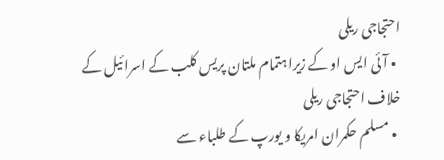احتجاجی ریلی
  • آئی ایس او کے زیراہتمام ملتان پریس کلب کے اسرائیل کے خلاف احتجاجی ریلی
  • مسلم حکمران امریکا و یورپ کے طلباء سے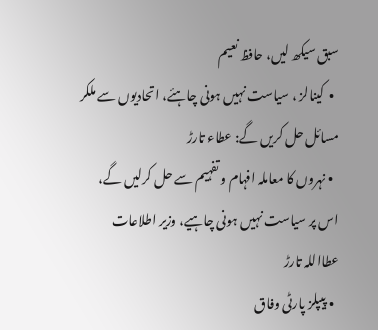سبق سیکھ لیں، حافظ نعیم
  •  کینالز ، سیاست نہیں ہونی چاہئے، اتحادیوں سے ملکر مسائل حل کریں گے: عطاء تارڑ
  • نہروں کا معاملہ افہام و تفہیم سے حل کرلیں گے، اس پر سیاست نہیں ہونی چاہیے، وزیر اطلاعات عطااللہ تارڑ
  • پیپلز پارٹی وفاق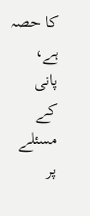کا حصہ ہے، پانی کے مسئلے پر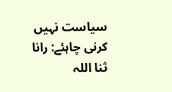سیاست نہیں کرنی چاہئے: رانا ثنا اللہ